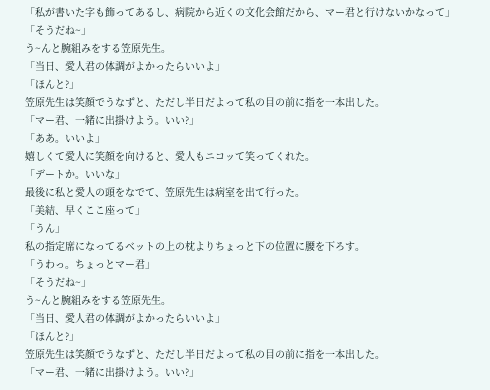「私が書いた字も飾ってあるし、病院から近くの文化会館だから、マー君と行けないかなって」
「そうだね~」
う~んと腕組みをする笠原先生。
「当日、愛人君の体調がよかったらいいよ」
「ほんと?」
笠原先生は笑顔でうなずと、ただし半日だよって私の目の前に指を一本出した。
「マー君、一緒に出掛けよう。いい?」
「ああ。いいよ」
嬉しくて愛人に笑顔を向けると、愛人もニコッて笑ってくれた。
「デートか。いいな」
最後に私と愛人の頭をなでて、笠原先生は病室を出て行った。
「美結、早くここ座って」
「うん」
私の指定席になってるベットの上の枕よりちょっと下の位置に腰を下ろす。
「うわっ。ちょっとマー君」
「そうだね~」
う~んと腕組みをする笠原先生。
「当日、愛人君の体調がよかったらいいよ」
「ほんと?」
笠原先生は笑顔でうなずと、ただし半日だよって私の目の前に指を一本出した。
「マー君、一緒に出掛けよう。いい?」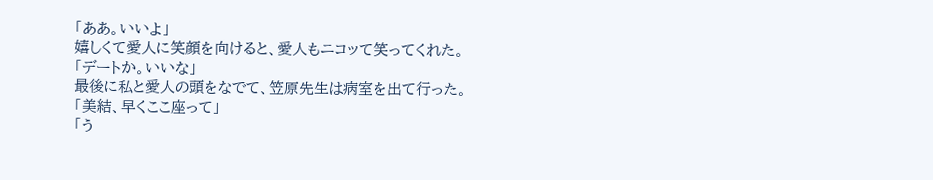「ああ。いいよ」
嬉しくて愛人に笑顔を向けると、愛人もニコッて笑ってくれた。
「デートか。いいな」
最後に私と愛人の頭をなでて、笠原先生は病室を出て行った。
「美結、早くここ座って」
「う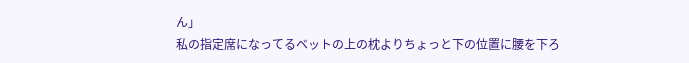ん」
私の指定席になってるベットの上の枕よりちょっと下の位置に腰を下ろ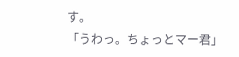す。
「うわっ。ちょっとマー君」